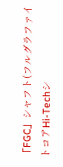「FGC」シャフト(フルグラファイトコアHi-Techシ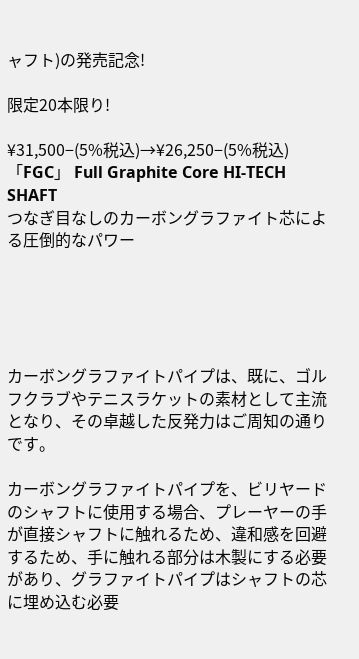ャフト)の発売記念!

限定20本限り!

¥31,500−(5%税込)→¥26,250−(5%税込)
「FGC」 Full Graphite Core HI-TECH SHAFT
つなぎ目なしのカーボングラファイト芯による圧倒的なパワー





カーボングラファイトパイプは、既に、ゴルフクラブやテニスラケットの素材として主流となり、その卓越した反発力はご周知の通りです。

カーボングラファイトパイプを、ビリヤードのシャフトに使用する場合、プレーヤーの手が直接シャフトに触れるため、違和感を回避するため、手に触れる部分は木製にする必要があり、グラファイトパイプはシャフトの芯に埋め込む必要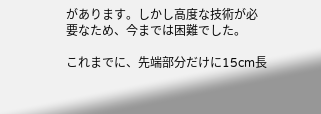があります。しかし高度な技術が必要なため、今までは困難でした。

これまでに、先端部分だけに15cm長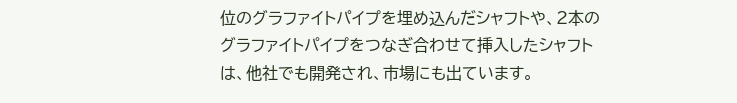位のグラファイトパイプを埋め込んだシャフトや、2本のグラファイトパイプをつなぎ合わせて挿入したシャフトは、他社でも開発され、市場にも出ています。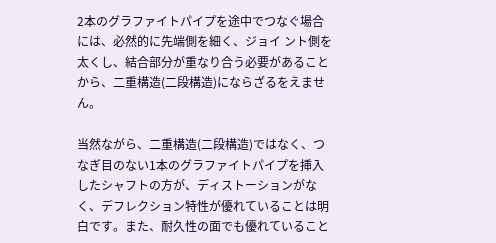2本のグラファイトパイプを途中でつなぐ場合には、必然的に先端側を細く、ジョイ ント側を太くし、結合部分が重なり合う必要があることから、二重構造(二段構造)にならざるをえません。

当然ながら、二重構造(二段構造)ではなく、つなぎ目のない1本のグラファイトパイプを挿入したシャフトの方が、ディストーションがなく、デフレクション特性が優れていることは明白です。また、耐久性の面でも優れていること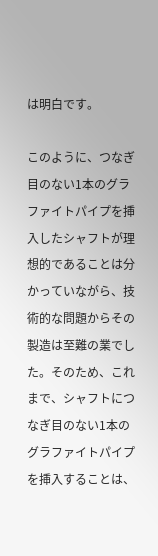は明白です。

このように、つなぎ目のない1本のグラファイトパイプを挿入したシャフトが理想的であることは分かっていながら、技術的な問題からその製造は至難の業でした。そのため、これまで、シャフトにつなぎ目のない1本のグラファイトパイプを挿入することは、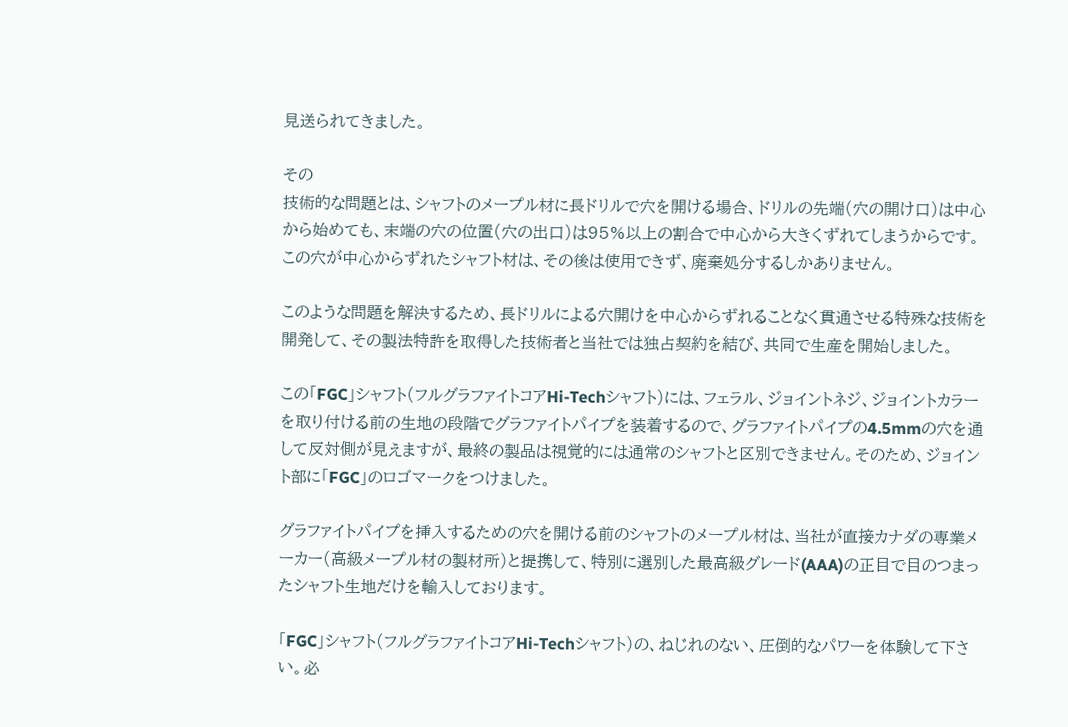見送られてきました。

その
技術的な問題とは、シャフトのメープル材に長ドリルで穴を開ける場合、ドリルの先端(穴の開け口)は中心から始めても、末端の穴の位置(穴の出口)は95%以上の割合で中心から大きくずれてしまうからです。この穴が中心からずれたシャフト材は、その後は使用できず、廃棄処分するしかありません。

このような問題を解決するため、長ドリルによる穴開けを中心からずれることなく貫通させる特殊な技術を開発して、その製法特許を取得した技術者と当社では独占契約を結び、共同で生産を開始しました。

この「FGC」シャフト(フルグラファイトコアHi-Techシャフト)には、フェラル、ジョイントネジ、ジョイントカラーを取り付ける前の生地の段階でグラファイトパイプを装着するので、グラファイトパイプの4.5mmの穴を通して反対側が見えますが、最終の製品は視覚的には通常のシャフトと区別できません。そのため、ジョイント部に「FGC」のロゴマークをつけました。

グラファイトパイプを挿入するための穴を開ける前のシャフトのメープル材は、当社が直接カナダの専業メーカー(高級メープル材の製材所)と提携して、特別に選別した最高級グレード(AAA)の正目で目のつまったシャフト生地だけを輸入しております。

「FGC」シャフト(フルグラファイトコアHi-Techシャフト)の、ねじれのない、圧倒的なパワーを体験して下さい。必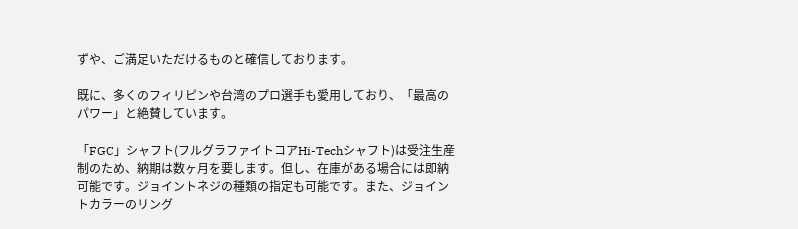ずや、ご満足いただけるものと確信しております。

既に、多くのフィリピンや台湾のプロ選手も愛用しており、「最高のパワー」と絶賛しています。

「FGC」シャフト(フルグラファイトコアHi-Techシャフト)は受注生産制のため、納期は数ヶ月を要します。但し、在庫がある場合には即納可能です。ジョイントネジの種類の指定も可能です。また、ジョイントカラーのリング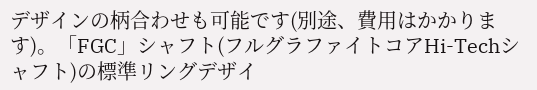デザインの柄合わせも可能です(別途、費用はかかります)。「FGC」シャフト(フルグラファイトコアHi-Techシャフト)の標準リングデザイ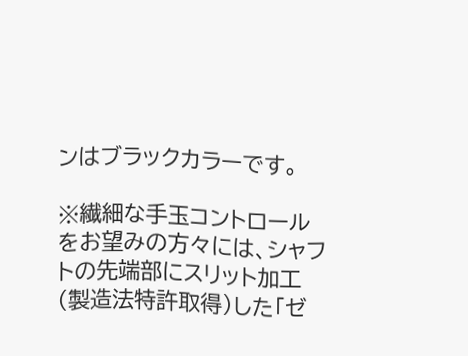ンはブラックカラーです。

※繊細な手玉コントロールをお望みの方々には、シャフトの先端部にスリット加工(製造法特許取得)した「ゼ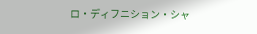ロ・ディフニション・シャ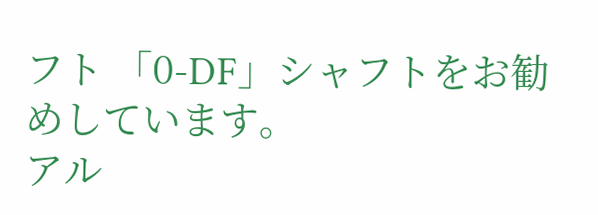フト 「0-DF」シャフトをお勧めしています。
アル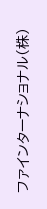ファインターナショナル(株)